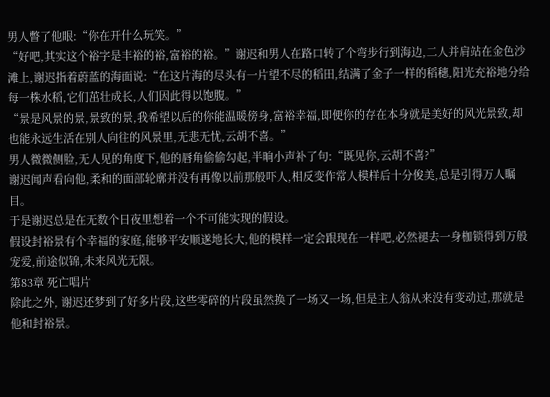男人瞥了他眼:“你在开什么玩笑。”
“好吧,其实这个裕字是丰裕的裕,富裕的裕。”谢迟和男人在路口转了个弯步行到海边,二人并肩站在金色沙滩上,谢迟指着蔚蓝的海面说:“在这片海的尽头有一片望不尽的稻田,结满了金子一样的稻穗,阳光充裕地分给每一株水稻,它们茁壮成长,人们因此得以饱腹。”
“景是风景的景,景致的景,我希望以后的你能温暖傍身,富裕幸福,即便你的存在本身就是美好的风光景致,却也能永远生活在别人向往的风景里,无悲无忧,云胡不喜。”
男人微微侧脸,无人见的角度下,他的唇角偷偷勾起,半晌小声补了句:“既见你,云胡不喜?”
谢迟闻声看向他,柔和的面部轮廓并没有再像以前那般吓人,相反变作常人模样后十分俊美,总是引得万人瞩目。
于是谢迟总是在无数个日夜里想着一个不可能实现的假设。
假设封裕景有个幸福的家庭,能够平安顺遂地长大,他的模样一定会跟现在一样吧,必然褪去一身枷锁得到万般宠爱,前途似锦,未来风光无限。
第83章 死亡唱片
除此之外, 谢迟还梦到了好多片段,这些零碎的片段虽然换了一场又一场,但是主人翁从来没有变动过,那就是他和封裕景。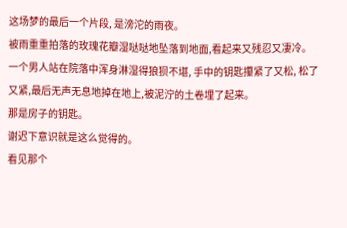这场梦的最后一个片段, 是滂沱的雨夜。
被雨重重拍落的玫瑰花瓣湿哒哒地坠落到地面,看起来又残忍又凄冷。
一个男人站在院落中浑身淋湿得狼狈不堪, 手中的钥匙攥紧了又松, 松了又紧,最后无声无息地掉在地上,被泥泞的土卷埋了起来。
那是房子的钥匙。
谢迟下意识就是这么觉得的。
看见那个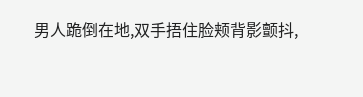男人跪倒在地,双手捂住脸颊背影颤抖,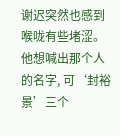谢迟突然也感到喉咙有些堵涩。
他想喊出那个人的名字, 可‘封裕景’三个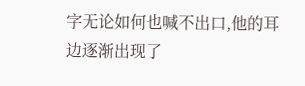字无论如何也喊不出口,他的耳边逐渐出现了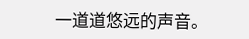一道道悠远的声音。